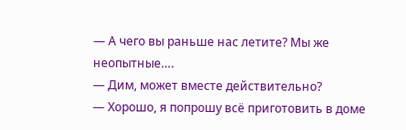— А чего вы раньше нас летите? Мы же неопытные….
— Дим, может вместе действительно?
— Хорошо, я попрошу всё приготовить в доме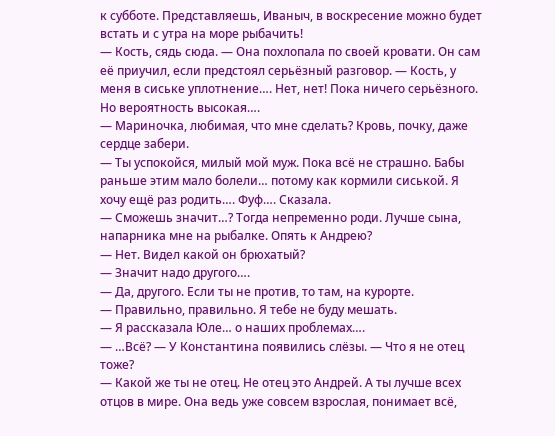к субботе. Представляешь, Иваныч, в воскресение можно будет встать и с утра на море рыбачить!
— Кость, сядь сюда. — Она похлопала по своей кровати. Он сам её приучил, если предстоял серьёзный разговор. — Кость, у меня в сиське уплотнение…. Нет, нет! Пока ничего серьёзного. Но вероятность высокая….
— Мариночка, любимая, что мне сделать? Кровь, почку, даже сердце забери.
— Ты успокойся, милый мой муж. Пока всё не страшно. Бабы раньше этим мало болели… потому как кормили сиськой. Я хочу ещё раз родить…. Фуф…. Сказала.
— Сможешь значит…? Тогда непременно роди. Лучше сына, напарника мне на рыбалке. Опять к Андрею?
— Нет. Видел какой он брюхатый?
— Значит надо другого….
— Да, другого. Если ты не против, то там, на курорте.
— Правильно, правильно. Я тебе не буду мешать.
— Я рассказала Юле… о наших проблемах….
— …Всё? — У Константина появились слёзы. — Что я не отец тоже?
— Какой же ты не отец. Не отец это Андрей. А ты лучше всех отцов в мире. Она ведь уже совсем взрослая, понимает всё,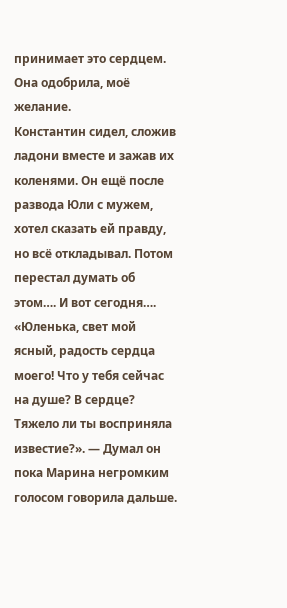принимает это сердцем. Она одобрила, моё желание.
Константин сидел, сложив ладони вместе и зажав их коленями. Он ещё после развода Юли с мужем, хотел сказать ей правду, но всё откладывал. Потом перестал думать об этом…. И вот сегодня….
«Юленька, свет мой ясный, радость сердца моего! Что у тебя сейчас на душе? В сердце? Тяжело ли ты восприняла известие?». — Думал он пока Марина негромким голосом говорила дальше.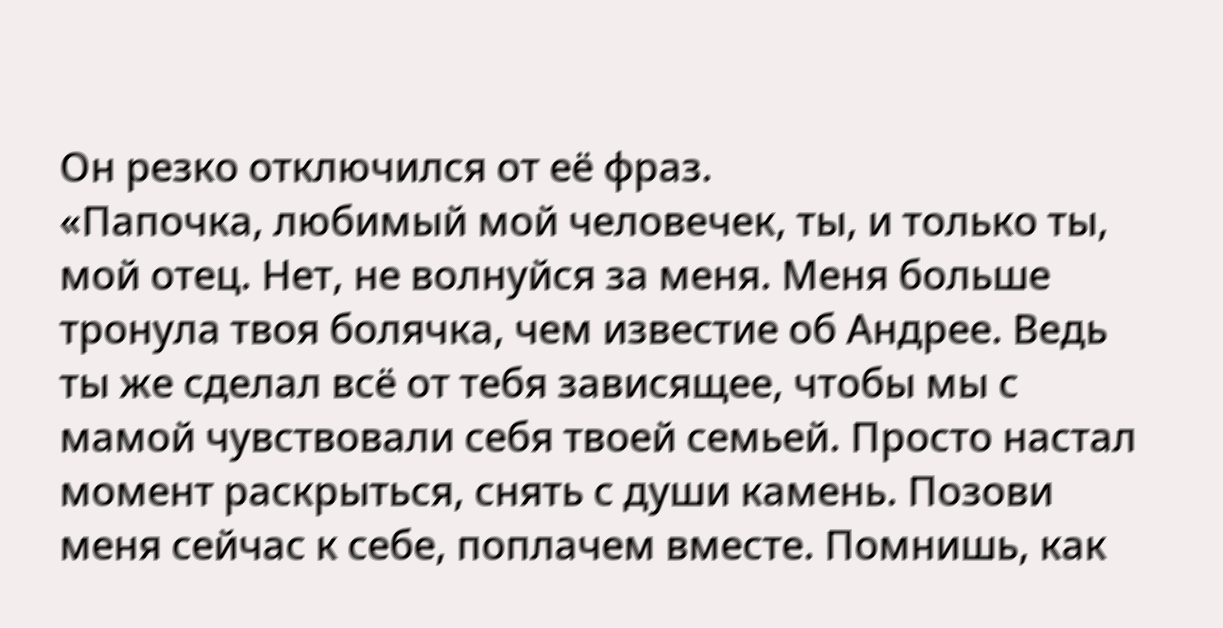Он резко отключился от её фраз.
«Папочка, любимый мой человечек, ты, и только ты, мой отец. Нет, не волнуйся за меня. Меня больше тронула твоя болячка, чем известие об Андрее. Ведь ты же сделал всё от тебя зависящее, чтобы мы с мамой чувствовали себя твоей семьей. Просто настал момент раскрыться, снять с души камень. Позови меня сейчас к себе, поплачем вместе. Помнишь, как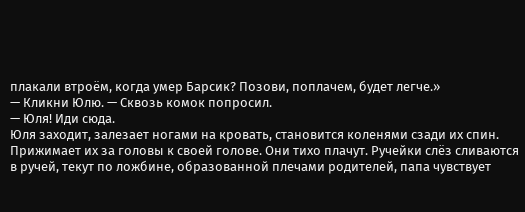плакали втроём, когда умер Барсик? Позови, поплачем, будет легче.»
— Кликни Юлю. — Сквозь комок попросил.
— Юля! Иди сюда.
Юля заходит, залезает ногами на кровать, становится коленями сзади их спин. Прижимает их за головы к своей голове. Они тихо плачут. Ручейки слёз сливаются в ручей, текут по ложбине, образованной плечами родителей, папа чувствует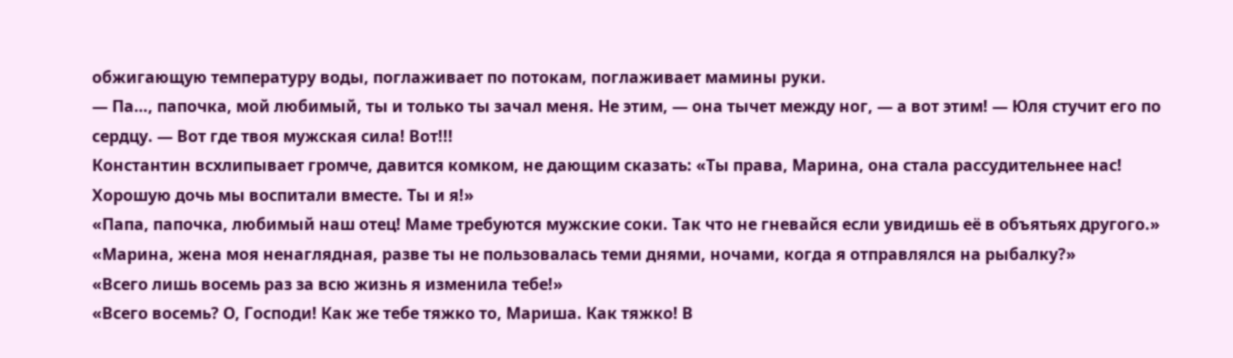обжигающую температуру воды, поглаживает по потокам, поглаживает мамины руки.
— Па…, папочка, мой любимый, ты и только ты зачал меня. Не этим, — она тычет между ног, — а вот этим! — Юля стучит его по сердцу. — Вот где твоя мужская сила! Вот!!!
Константин всхлипывает громче, давится комком, не дающим сказать: «Ты права, Марина, она стала рассудительнее нас! Хорошую дочь мы воспитали вместе. Ты и я!»
«Папа, папочка, любимый наш отец! Маме требуются мужские соки. Так что не гневайся если увидишь её в объятьях другого.»
«Марина, жена моя ненаглядная, разве ты не пользовалась теми днями, ночами, когда я отправлялся на рыбалку?»
«Всего лишь восемь раз за всю жизнь я изменила тебе!»
«Всего восемь? О, Господи! Как же тебе тяжко то, Мариша. Как тяжко! В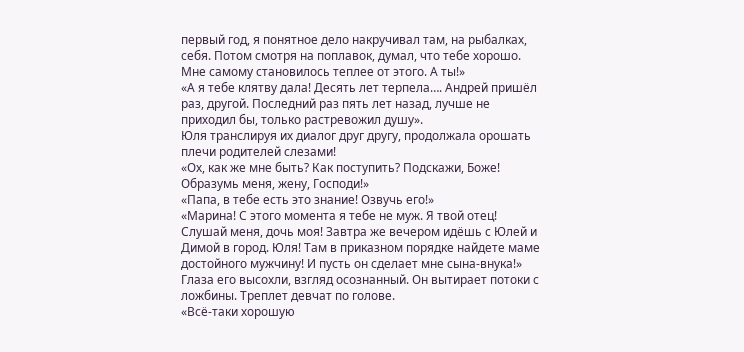первый год, я понятное дело накручивал там, на рыбалках, себя. Потом смотря на поплавок, думал, что тебе хорошо. Мне самому становилось теплее от этого. А ты!»
«А я тебе клятву дала! Десять лет терпела…. Андрей пришёл раз, другой. Последний раз пять лет назад, лучше не приходил бы, только растревожил душу».
Юля транслируя их диалог друг другу, продолжала орошать плечи родителей слезами!
«Ох, как же мне быть? Как поступить? Подскажи, Боже! Образумь меня, жену, Господи!»
«Папа, в тебе есть это знание! Озвучь его!»
«Марина! С этого момента я тебе не муж. Я твой отец! Слушай меня, дочь моя! Завтра же вечером идёшь с Юлей и Димой в город. Юля! Там в приказном порядке найдете маме достойного мужчину! И пусть он сделает мне сына-внука!»
Глаза его высохли, взгляд осознанный. Он вытирает потоки с ложбины. Треплет девчат по голове.
«Всё-таки хорошую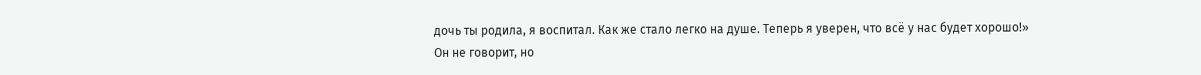дочь ты родила, я воспитал. Как же стало легко на душе. Теперь я уверен, что всё у нас будет хорошо!»
Он не говорит, но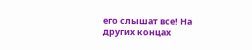его слышат все! На других концах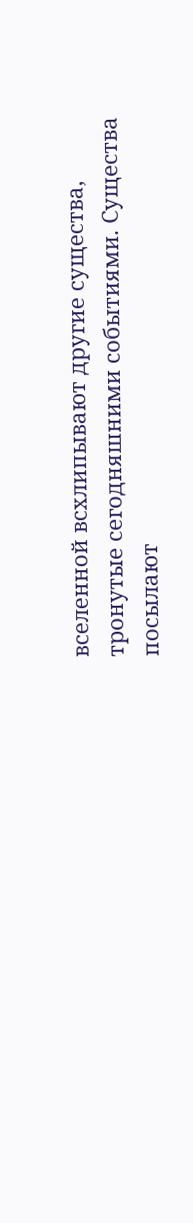вселенной всхлипывают другие существа, тронутые сегодняшними событиями. Существа посылают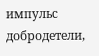импульс добродетели,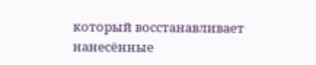который восстанавливает нанесённые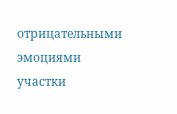отрицательными эмоциями участки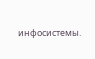инфосистемы.